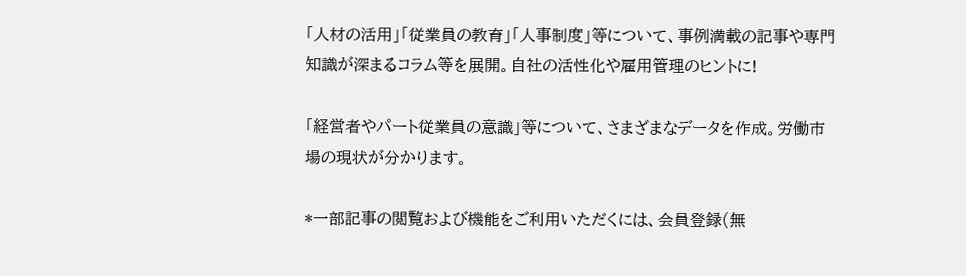「人材の活用」「従業員の教育」「人事制度」等について、事例満載の記事や専門知識が深まるコラム等を展開。自社の活性化や雇用管理のヒントに!

「経営者やパート従業員の意識」等について、さまざまなデータを作成。労働市場の現状が分かります。

*一部記事の閲覧および機能をご利用いただくには、会員登録(無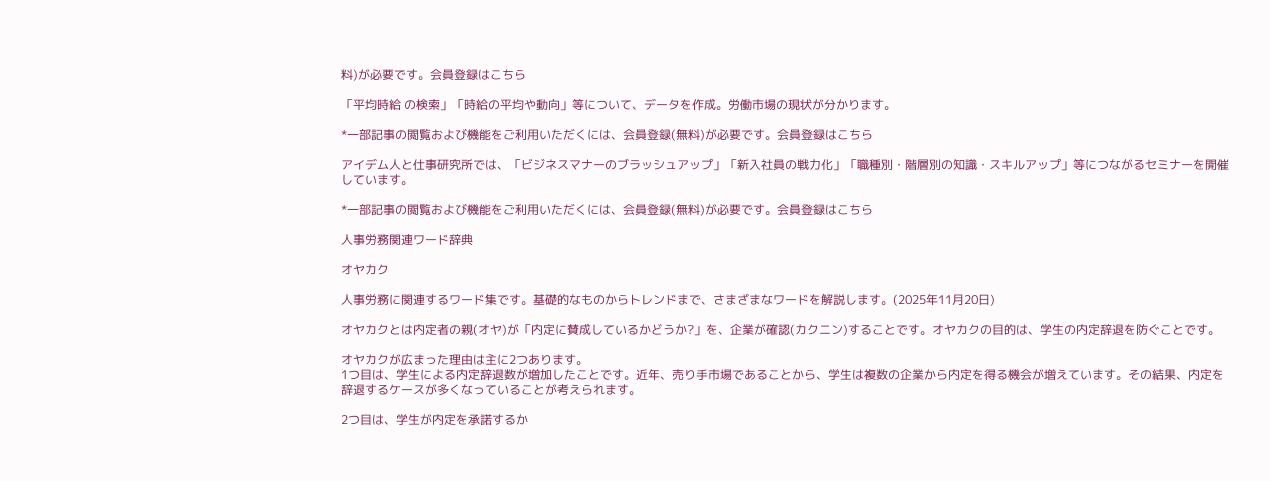料)が必要です。会員登録はこちら

「平均時給 の検索」「時給の平均や動向」等について、データを作成。労働市場の現状が分かります。

*一部記事の閲覧および機能をご利用いただくには、会員登録(無料)が必要です。会員登録はこちら

アイデム人と仕事研究所では、「ビジネスマナーのブラッシュアップ」「新入社員の戦力化」「職種別・階層別の知識・スキルアップ」等につながるセミナーを開催しています。

*一部記事の閲覧および機能をご利用いただくには、会員登録(無料)が必要です。会員登録はこちら

人事労務関連ワード辞典

オヤカク

人事労務に関連するワード集です。基礎的なものからトレンドまで、さまざまなワードを解説します。(2025年11月20日)

オヤカクとは内定者の親(オヤ)が「内定に賛成しているかどうか?」を、企業が確認(カクニン)することです。オヤカクの目的は、学生の内定辞退を防ぐことです。

オヤカクが広まった理由は主に2つあります。
1つ目は、学生による内定辞退数が増加したことです。近年、売り手市場であることから、学生は複数の企業から内定を得る機会が増えています。その結果、内定を辞退するケースが多くなっていることが考えられます。

2つ目は、学生が内定を承諾するか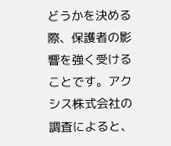どうかを決める際、保護者の影響を強く受けることです。アクシス株式会社の調査によると、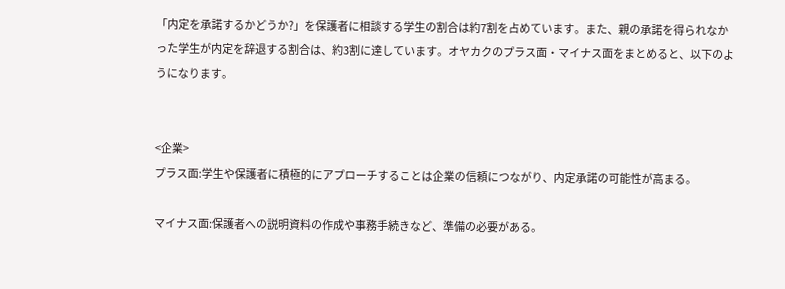「内定を承諾するかどうか?」を保護者に相談する学生の割合は約7割を占めています。また、親の承諾を得られなかった学生が内定を辞退する割合は、約3割に達しています。オヤカクのプラス面・マイナス面をまとめると、以下のようになります。


<企業>
プラス面:学生や保護者に積極的にアプローチすることは企業の信頼につながり、内定承諾の可能性が高まる。

マイナス面:保護者への説明資料の作成や事務手続きなど、準備の必要がある。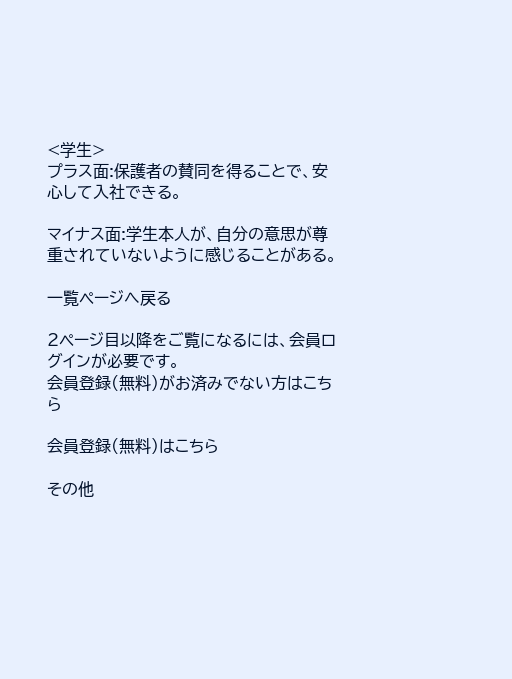<学生>
プラス面:保護者の賛同を得ることで、安心して入社できる。

マイナス面:学生本人が、自分の意思が尊重されていないように感じることがある。

一覧ページへ戻る

2ページ目以降をご覧になるには、会員ログインが必要です。
会員登録(無料)がお済みでない方はこちら

会員登録(無料)はこちら

その他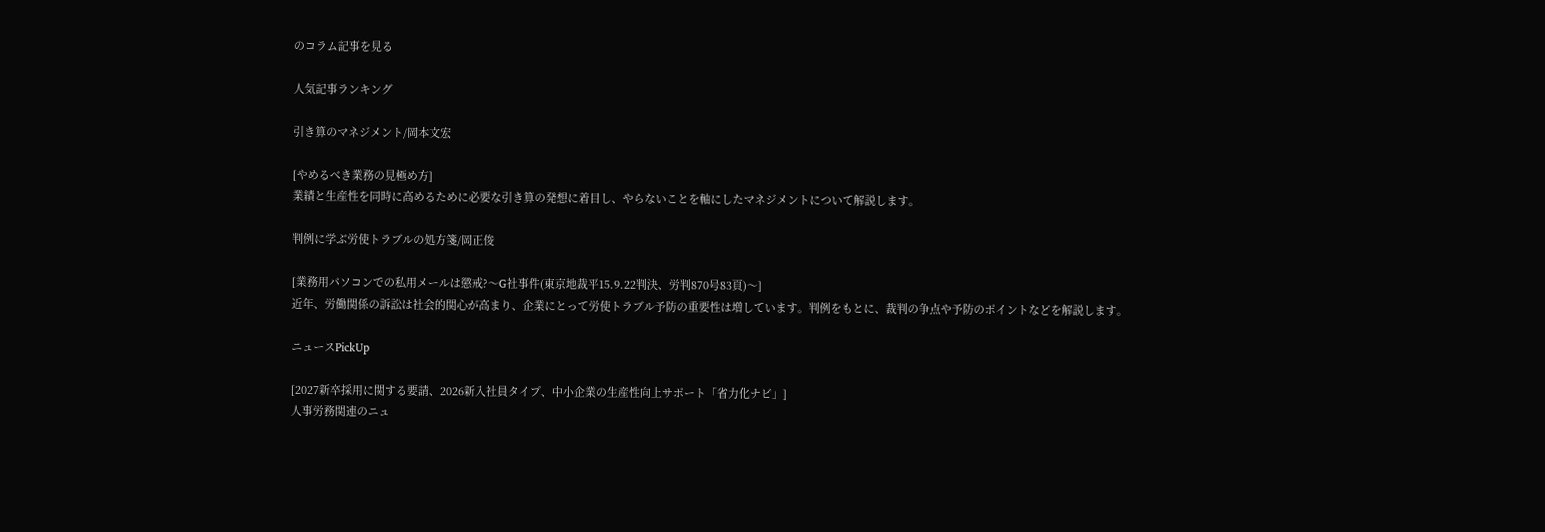のコラム記事を見る

人気記事ランキング

引き算のマネジメント/岡本文宏

[やめるべき業務の見極め方]
業績と生産性を同時に高めるために必要な引き算の発想に着目し、やらないことを軸にしたマネジメントについて解説します。

判例に学ぶ労使トラブルの処方箋/岡正俊

[業務用パソコンでの私用メールは懲戒?〜G社事件(東京地裁平15.9.22判決、労判870号83頁)〜]
近年、労働関係の訴訟は社会的関心が高まり、企業にとって労使トラブル予防の重要性は増しています。判例をもとに、裁判の争点や予防のポイントなどを解説します。

ニュースPickUp

[2027新卒採用に関する要請、2026新入社員タイプ、中小企業の生産性向上サポート「省力化ナビ」]
人事労務関連のニュ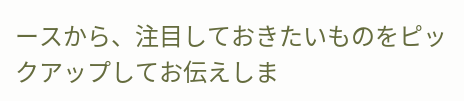ースから、注目しておきたいものをピックアップしてお伝えしま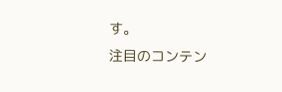す。
注目のコンテン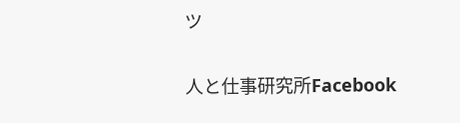ツ

人と仕事研究所Facebook